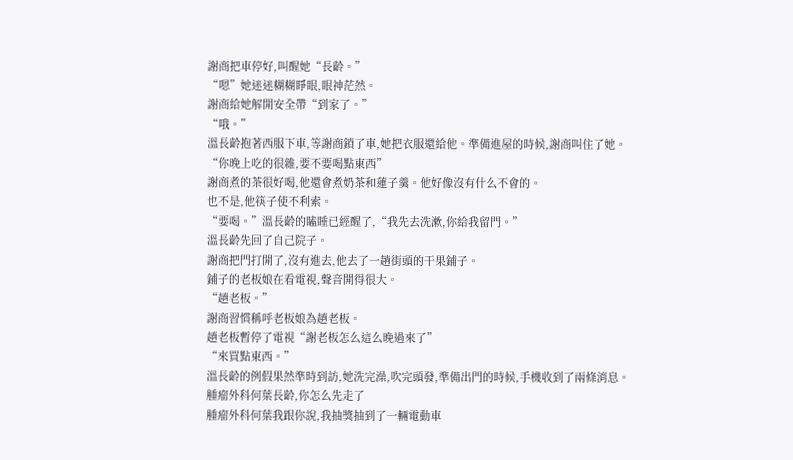謝商把車停好,叫醒她“長齡。”
“嗯”她迷迷糊糊睜眼,眼神茫然。
謝商給她解開安全帶“到家了。”
“哦。”
溫長齡抱著西服下車,等謝商鎖了車,她把衣服還給他。準備進屋的時候,謝商叫住了她。
“你晚上吃的很雜,要不要喝點東西”
謝商煮的茶很好喝,他還會煮奶茶和蓮子羹。他好像沒有什么不會的。
也不是,他筷子使不利索。
“要喝。”溫長齡的瞌睡已經醒了,“我先去洗漱,你給我留門。”
溫長齡先回了自己院子。
謝商把門打開了,沒有進去,他去了一趟街頭的干果鋪子。
鋪子的老板娘在看電視,聲音開得很大。
“趙老板。”
謝商習慣稱呼老板娘為趙老板。
趙老板暫停了電視“謝老板怎么這么晚過來了”
“來買點東西。”
溫長齡的例假果然準時到訪,她洗完澡,吹完頭發,準備出門的時候,手機收到了兩條消息。
腫瘤外科何葉長齡,你怎么先走了
腫瘤外科何葉我跟你說,我抽獎抽到了一輛電動車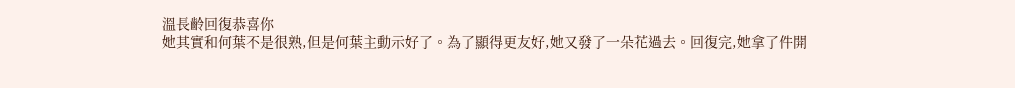溫長齡回復恭喜你
她其實和何葉不是很熟,但是何葉主動示好了。為了顯得更友好,她又發了一朵花過去。回復完,她拿了件開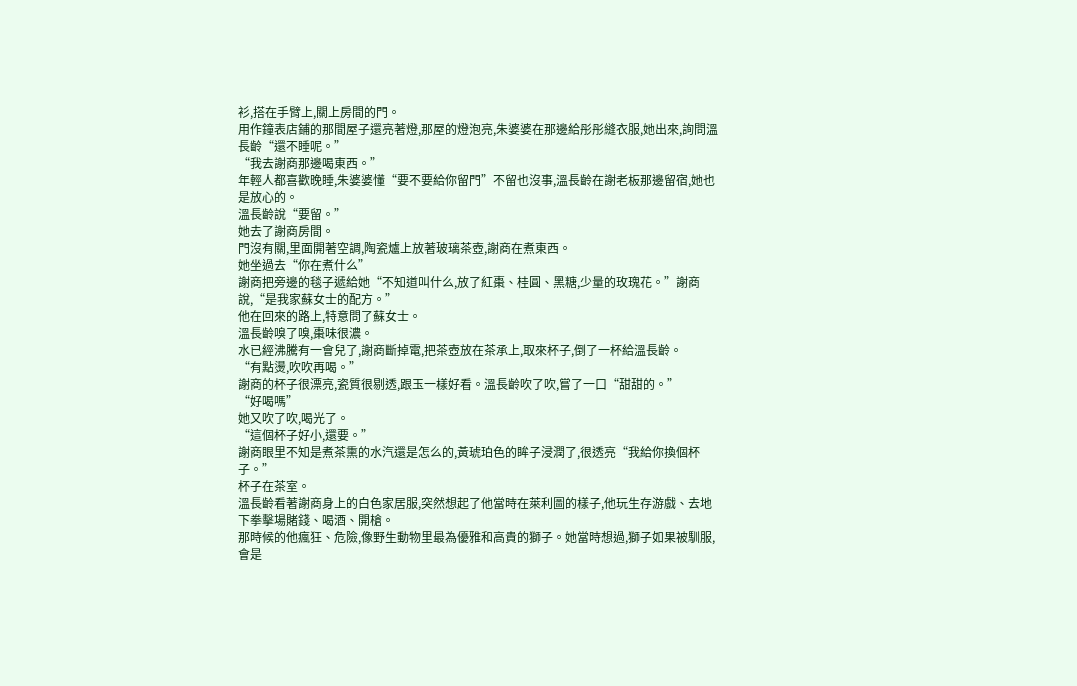衫,搭在手臂上,關上房間的門。
用作鐘表店鋪的那間屋子還亮著燈,那屋的燈泡亮,朱婆婆在那邊給彤彤縫衣服,她出來,詢問溫長齡“還不睡呢。”
“我去謝商那邊喝東西。”
年輕人都喜歡晚睡,朱婆婆懂“要不要給你留門”不留也沒事,溫長齡在謝老板那邊留宿,她也是放心的。
溫長齡說“要留。”
她去了謝商房間。
門沒有關,里面開著空調,陶瓷爐上放著玻璃茶壺,謝商在煮東西。
她坐過去“你在煮什么”
謝商把旁邊的毯子遞給她“不知道叫什么,放了紅棗、桂圓、黑糖,少量的玫瑰花。”謝商說,“是我家蘇女士的配方。”
他在回來的路上,特意問了蘇女士。
溫長齡嗅了嗅,棗味很濃。
水已經沸騰有一會兒了,謝商斷掉電,把茶壺放在茶承上,取來杯子,倒了一杯給溫長齡。
“有點燙,吹吹再喝。”
謝商的杯子很漂亮,瓷質很剔透,跟玉一樣好看。溫長齡吹了吹,嘗了一口“甜甜的。”
“好喝嗎”
她又吹了吹,喝光了。
“這個杯子好小,還要。”
謝商眼里不知是煮茶熏的水汽還是怎么的,黃琥珀色的眸子浸潤了,很透亮“我給你換個杯子。”
杯子在茶室。
溫長齡看著謝商身上的白色家居服,突然想起了他當時在萊利圖的樣子,他玩生存游戲、去地下拳擊場賭錢、喝酒、開槍。
那時候的他瘋狂、危險,像野生動物里最為優雅和高貴的獅子。她當時想過,獅子如果被馴服,會是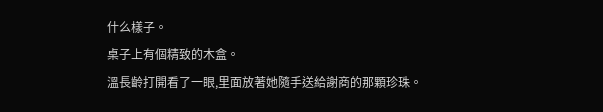什么樣子。
桌子上有個精致的木盒。
溫長齡打開看了一眼,里面放著她隨手送給謝商的那顆珍珠。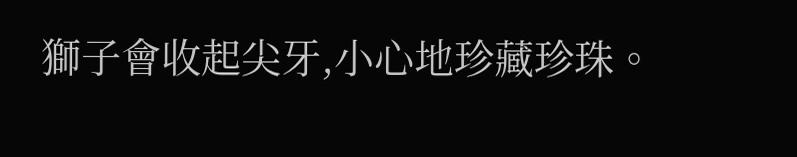獅子會收起尖牙,小心地珍藏珍珠。